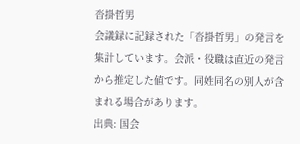沓掛哲男
会議録に記録された「沓掛哲男」の発言を集計しています。会派・役職は直近の発言から推定した値です。同姓同名の別人が含まれる場合があります。
出典: 国会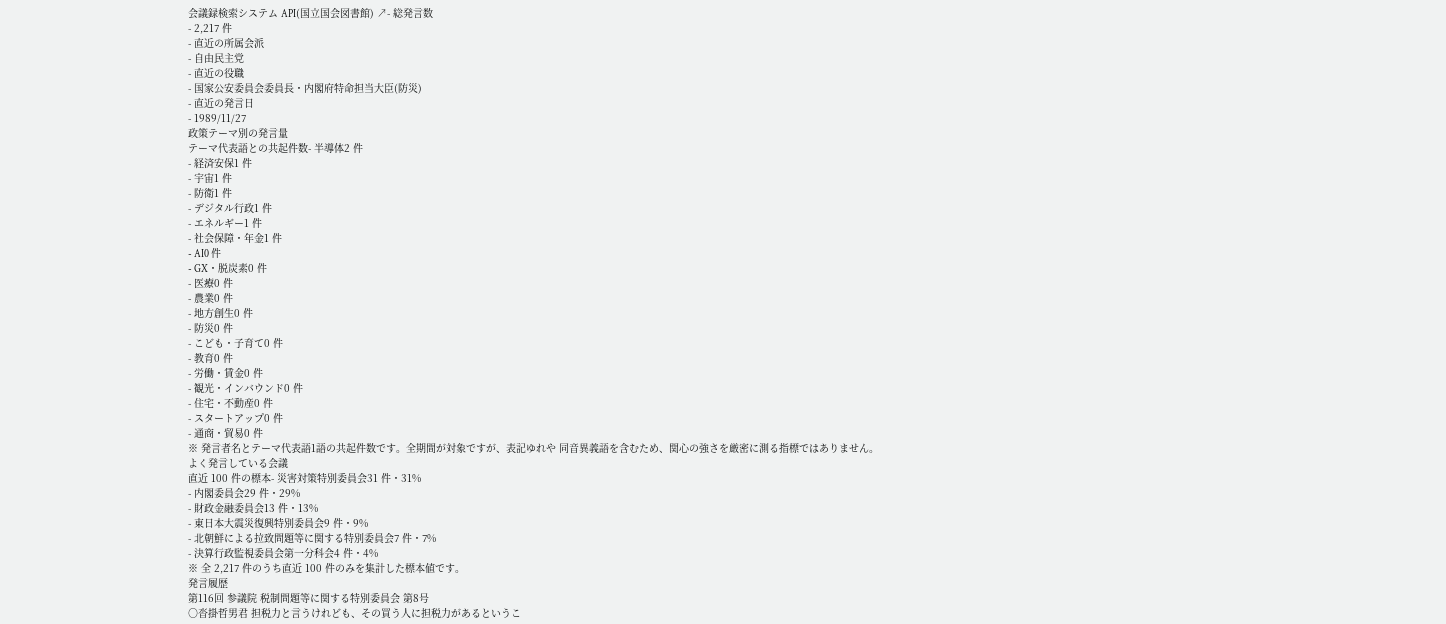会議録検索システム API(国立国会図書館) ↗- 総発言数
- 2,217 件
- 直近の所属会派
- 自由民主党
- 直近の役職
- 国家公安委員会委員長・内閣府特命担当大臣(防災)
- 直近の発言日
- 1989/11/27
政策テーマ別の発言量
テーマ代表語との共起件数- 半導体2 件
- 経済安保1 件
- 宇宙1 件
- 防衛1 件
- デジタル行政1 件
- エネルギー1 件
- 社会保障・年金1 件
- AI0 件
- GX・脱炭素0 件
- 医療0 件
- 農業0 件
- 地方創生0 件
- 防災0 件
- こども・子育て0 件
- 教育0 件
- 労働・賃金0 件
- 観光・インバウンド0 件
- 住宅・不動産0 件
- スタートアップ0 件
- 通商・貿易0 件
※ 発言者名とテーマ代表語1語の共起件数です。全期間が対象ですが、表記ゆれや 同音異義語を含むため、関心の強さを厳密に測る指標ではありません。
よく発言している会議
直近 100 件の標本- 災害対策特別委員会31 件・31%
- 内閣委員会29 件・29%
- 財政金融委員会13 件・13%
- 東日本大震災復興特別委員会9 件・9%
- 北朝鮮による拉致問題等に関する特別委員会7 件・7%
- 決算行政監視委員会第一分科会4 件・4%
※ 全 2,217 件のうち直近 100 件のみを集計した標本値です。
発言履歴
第116回 参議院 税制問題等に関する特別委員会 第8号
○沓掛哲男君 担税力と言うけれども、その買う人に担税力があるというこ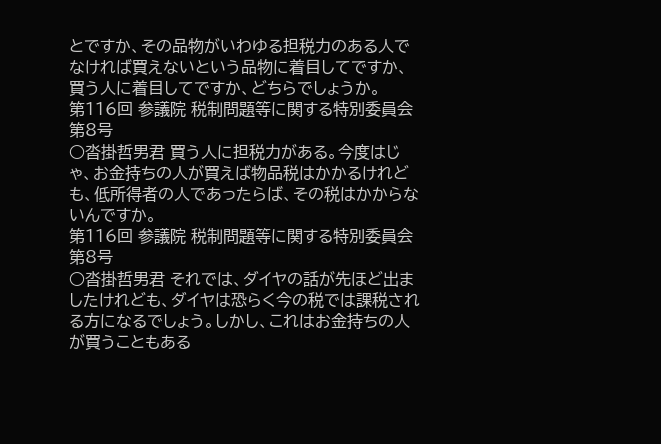とですか、その品物がいわゆる担税力のある人でなければ買えないという品物に着目してですか、買う人に着目してですか、どちらでしょうか。
第116回 参議院 税制問題等に関する特別委員会 第8号
○沓掛哲男君 買う人に担税力がある。今度はじゃ、お金持ちの人が買えば物品税はかかるけれども、低所得者の人であったらば、その税はかからないんですか。
第116回 参議院 税制問題等に関する特別委員会 第8号
○沓掛哲男君 それでは、ダイヤの話が先ほど出ましたけれども、ダイヤは恐らく今の税では課税される方になるでしょう。しかし、これはお金持ちの人が買うこともある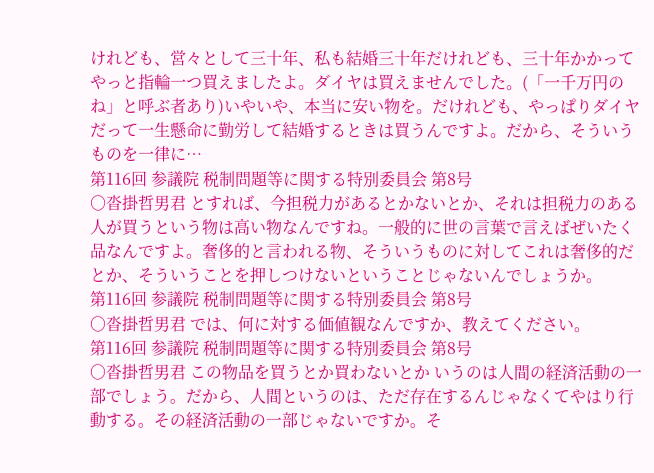けれども、営々として三十年、私も結婚三十年だけれども、三十年かかってやっと指輪一つ買えましたよ。ダイヤは買えませんでした。(「一千万円のね」と呼ぶ者あり)いやいや、本当に安い物を。だけれども、やっぱりダイヤだって一生懸命に勤労して結婚するときは買うんですよ。だから、そういうものを一律に…
第116回 参議院 税制問題等に関する特別委員会 第8号
○沓掛哲男君 とすれば、今担税力があるとかないとか、それは担税力のある人が買うという物は高い物なんですね。一般的に世の言葉で言えばぜいたく品なんですよ。奢侈的と言われる物、そういうものに対してこれは奢侈的だとか、そういうことを押しつけないということじゃないんでしょうか。
第116回 参議院 税制問題等に関する特別委員会 第8号
○沓掛哲男君 では、何に対する価値観なんですか、教えてください。
第116回 参議院 税制問題等に関する特別委員会 第8号
○沓掛哲男君 この物品を買うとか買わないとか いうのは人間の経済活動の一部でしょう。だから、人間というのは、ただ存在するんじゃなくてやはり行動する。その経済活動の一部じゃないですか。そ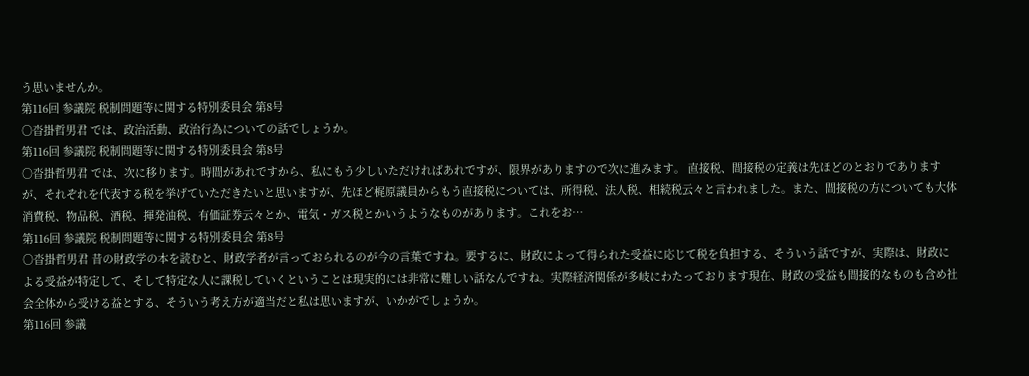う思いませんか。
第116回 参議院 税制問題等に関する特別委員会 第8号
○沓掛哲男君 では、政治活動、政治行為についての話でしょうか。
第116回 参議院 税制問題等に関する特別委員会 第8号
○沓掛哲男君 では、次に移ります。時間があれですから、私にもう少しいただければあれですが、限界がありますので次に進みます。 直接税、間接税の定義は先ほどのとおりでありますが、それぞれを代表する税を挙げていただきたいと思いますが、先ほど梶原議員からもう直接税については、所得税、法人税、相続税云々と言われました。また、間接税の方についても大体消費税、物品税、酒税、揮発油税、有価証券云々とか、電気・ガス税とかいうようなものがあります。これをお…
第116回 参議院 税制問題等に関する特別委員会 第8号
○沓掛哲男君 昔の財政学の本を読むと、財政学者が言っておられるのが今の言葉ですね。要するに、財政によって得られた受益に応じて税を負担する、そういう話ですが、実際は、財政による受益が特定して、そして特定な人に課税していくということは現実的には非常に難しい話なんですね。実際経済関係が多岐にわたっております現在、財政の受益も間接的なものも含め社会全体から受ける益とする、そういう考え方が適当だと私は思いますが、いかがでしょうか。
第116回 参議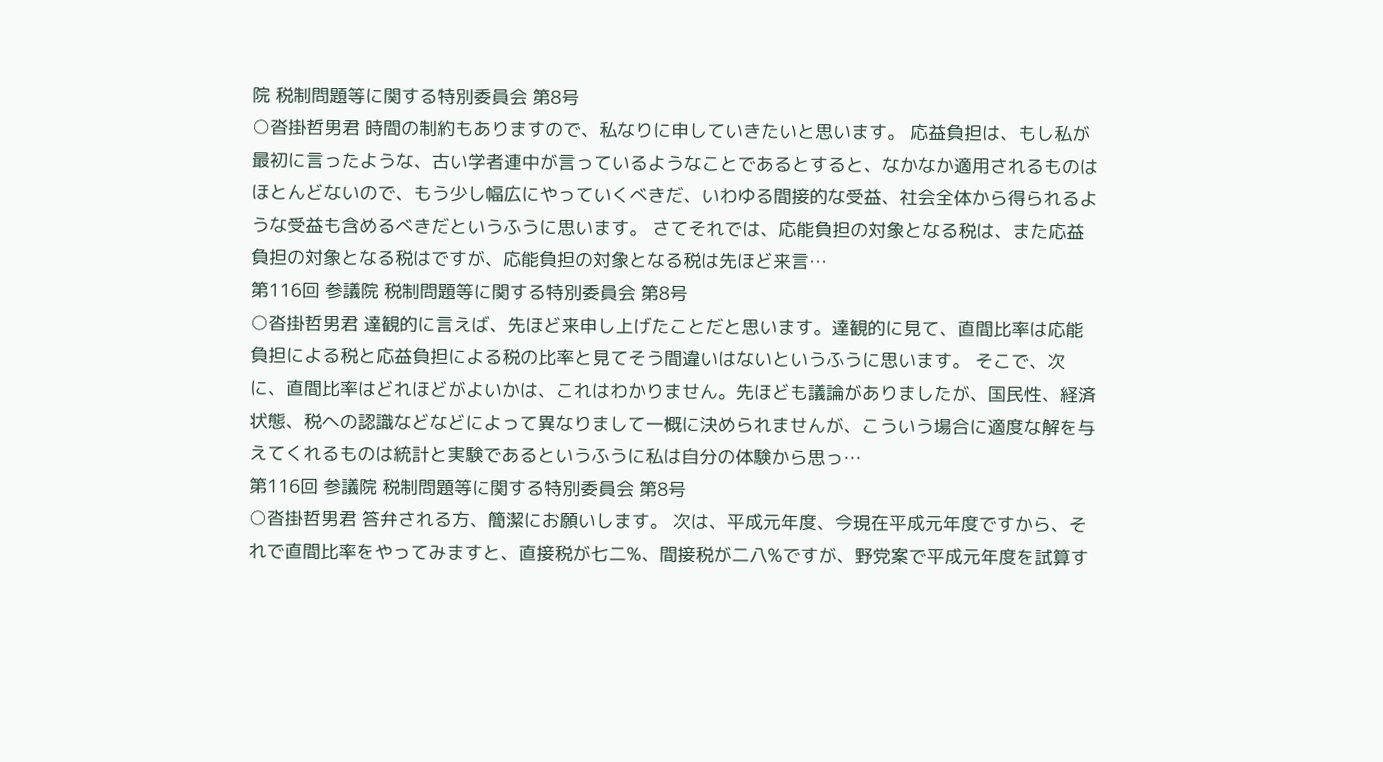院 税制問題等に関する特別委員会 第8号
○沓掛哲男君 時間の制約もありますので、私なりに申していきたいと思います。 応益負担は、もし私が最初に言ったような、古い学者連中が言っているようなことであるとすると、なかなか適用されるものはほとんどないので、もう少し幅広にやっていくべきだ、いわゆる間接的な受益、社会全体から得られるような受益も含めるべきだというふうに思います。 さてそれでは、応能負担の対象となる税は、また応益負担の対象となる税はですが、応能負担の対象となる税は先ほど来言…
第116回 参議院 税制問題等に関する特別委員会 第8号
○沓掛哲男君 達観的に言えば、先ほど来申し上げたことだと思います。達観的に見て、直間比率は応能負担による税と応益負担による税の比率と見てそう間違いはないというふうに思います。 そこで、次に、直間比率はどれほどがよいかは、これはわかりません。先ほども議論がありましたが、国民性、経済状態、税への認識などなどによって異なりまして一概に決められませんが、こういう場合に適度な解を与えてくれるものは統計と実験であるというふうに私は自分の体験から思っ…
第116回 参議院 税制問題等に関する特別委員会 第8号
○沓掛哲男君 答弁される方、簡潔にお願いします。 次は、平成元年度、今現在平成元年度ですから、それで直間比率をやってみますと、直接税が七二%、間接税が二八%ですが、野党案で平成元年度を試算す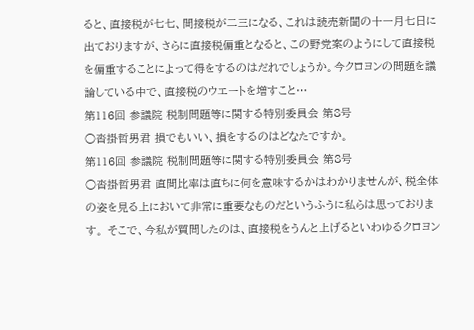ると、直接税が七七、間接税が二三になる、これは読売新聞の十一月七日に出ておりますが、さらに直接税偏重となると、この野党案のようにして直接税を偏重することによって得をするのはだれでしょうか。今クロヨンの問題を議論している中で、直接税のウエートを増すこと…
第116回 参議院 税制問題等に関する特別委員会 第8号
○沓掛哲男君 損でもいい、損をするのはどなたですか。
第116回 参議院 税制問題等に関する特別委員会 第8号
○沓掛哲男君 直間比率は直ちに何を意味するかはわかりませんが、税全体の姿を見る上において非常に重要なものだというふうに私らは思っております。 そこで、今私が質問したのは、直接税をうんと上げるといわゆるクロヨン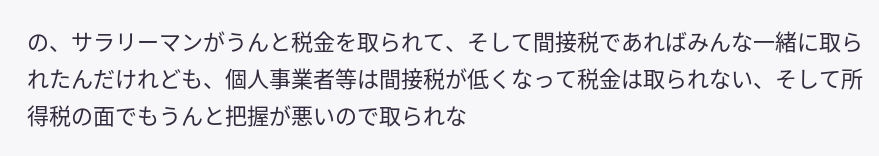の、サラリーマンがうんと税金を取られて、そして間接税であればみんな一緒に取られたんだけれども、個人事業者等は間接税が低くなって税金は取られない、そして所得税の面でもうんと把握が悪いので取られな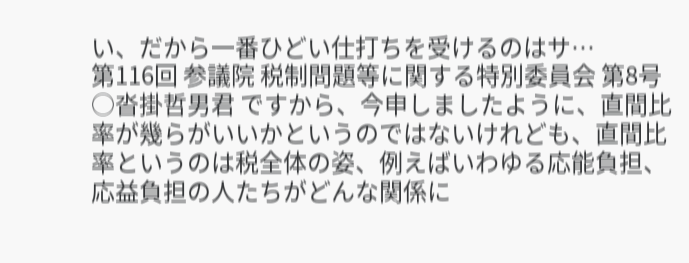い、だから一番ひどい仕打ちを受けるのはサ…
第116回 参議院 税制問題等に関する特別委員会 第8号
○沓掛哲男君 ですから、今申しましたように、直間比率が幾らがいいかというのではないけれども、直間比率というのは税全体の姿、例えばいわゆる応能負担、応益負担の人たちがどんな関係に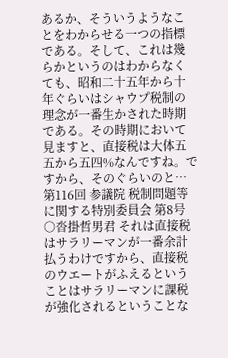あるか、そういうようなことをわからせる一つの指標である。そして、これは幾らかというのはわからなくても、昭和二十五年から十年ぐらいはシャウプ税制の理念が一番生かされた時期である。その時期において見ますと、直接税は大体五五から五四%なんですね。ですから、そのぐらいのと…
第116回 参議院 税制問題等に関する特別委員会 第8号
○沓掛哲男君 それは直接税はサラリーマンが一番余計払うわけですから、直接税のウエートがふえるということはサラリーマンに課税が強化されるということな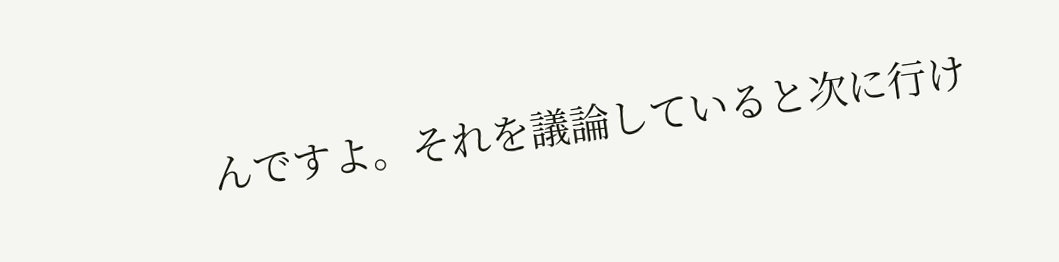んですよ。それを議論していると次に行け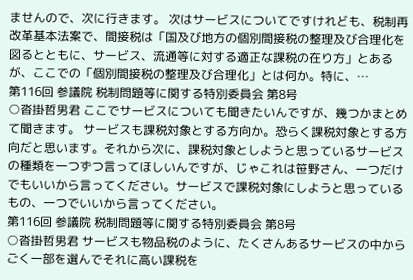ませんので、次に行きます。 次はサービスについてですけれども、税制再改革基本法案で、間接税は「国及び地方の個別間接税の整理及び合理化を図るとともに、サービス、流通等に対する適正な課税の在り方」とあるが、ここでの「個別間接税の整理及び合理化」とは何か。特に、…
第116回 参議院 税制問題等に関する特別委員会 第8号
○沓掛哲男君 ここでサービスについても聞きたいんですが、幾つかまとめて聞きます。 サービスも課税対象とする方向か。恐らく課税対象とする方向だと思います。それから次に、課税対象としようと思っているサービスの種類を一つずつ言ってほしいんですが、じゃこれは笹野さん、一つだけでもいいから言ってください。サービスで課税対象にしようと思っているもの、一つでいいから言ってください。
第116回 参議院 税制問題等に関する特別委員会 第8号
○沓掛哲男君 サービスも物品税のように、たくさんあるサービスの中からごく一部を選んでそれに高い課税を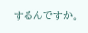するんですか。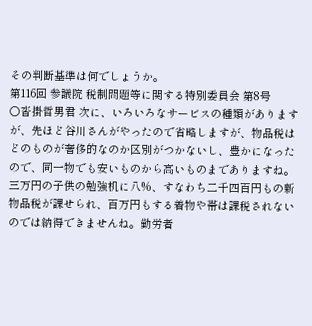その判断基準は何でしょうか。
第116回 参議院 税制問題等に関する特別委員会 第8号
○沓掛哲男君 次に、いろいろなサービスの種類がありますが、先ほど谷川さんがやったので省略しますが、物品税はどのものが奢侈的なのか区別がつかないし、豊かになったので、同一物でも安いものから高いものまでありますね。三万円の子供の勉強机に八%、すなわち二千四百円もの新物品税が課せられ、百万円もする着物や帯は課税されないのでは納得できませんね。勤労者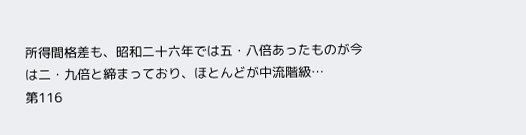所得間格差も、昭和二十六年では五・八倍あったものが今は二・九倍と締まっており、ほとんどが中流階級…
第116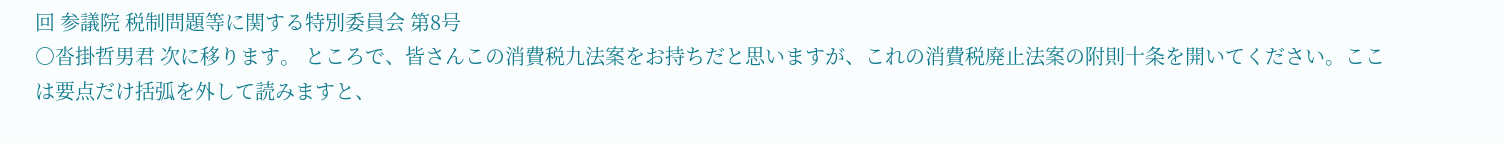回 参議院 税制問題等に関する特別委員会 第8号
○沓掛哲男君 次に移ります。 ところで、皆さんこの消費税九法案をお持ちだと思いますが、これの消費税廃止法案の附則十条を開いてください。ここは要点だけ括弧を外して読みますと、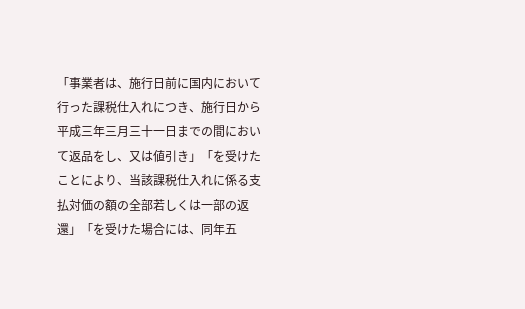「事業者は、施行日前に国内において行った課税仕入れにつき、施行日から平成三年三月三十一日までの間において返品をし、又は値引き」「を受けたことにより、当該課税仕入れに係る支払対価の額の全部若しくは一部の返還」「を受けた場合には、同年五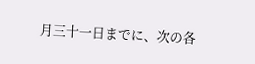月三十一日までに、次の各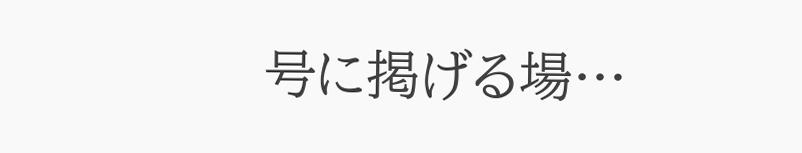号に掲げる場…